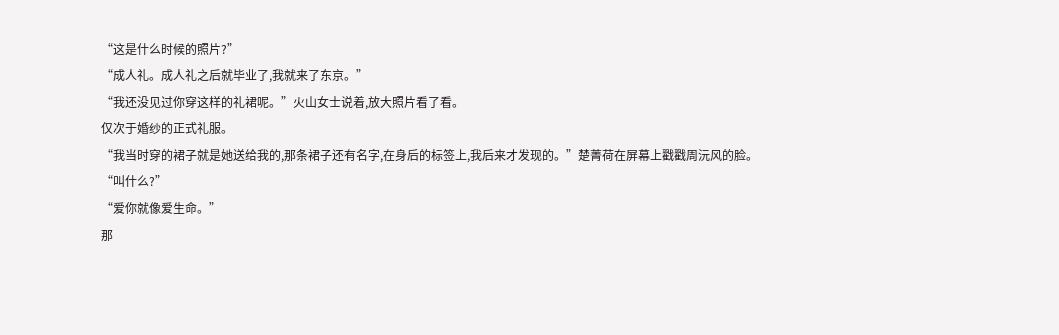“这是什么时候的照片?”
“成人礼。成人礼之后就毕业了,我就来了东京。”
“我还没见过你穿这样的礼裙呢。”火山女士说着,放大照片看了看。
仅次于婚纱的正式礼服。
“我当时穿的裙子就是她送给我的,那条裙子还有名字,在身后的标签上,我后来才发现的。”楚菁荷在屏幕上戳戳周沅风的脸。
“叫什么?”
“爱你就像爱生命。”
那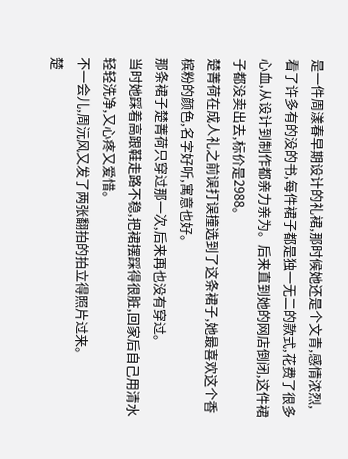是一件周漾春早期设计的礼裙,那时候她还是个文青,感情浓烈,看了许多有的没的书,每件裙子都是独一无二的款式,花费了很多心血,从设计到制作都亲力亲为。后来直到她的网店倒闭,这件裙子都没卖出去,标价是2988。
楚菁荷在成人礼之前误打误撞选到了这条裙子,她最喜欢这个香槟粉的颜色,名字好听,寓意也好。
那条裙子楚菁荷只穿过那一次,后来再也没有穿过。
当时她踩着高跟鞋走路不稳,把裙摆踩得很脏,回家后自己用清水轻轻洗净,又心疼又爱惜。
不一会儿,周沅风又发了两张翻拍的拍立得照片过来。
楚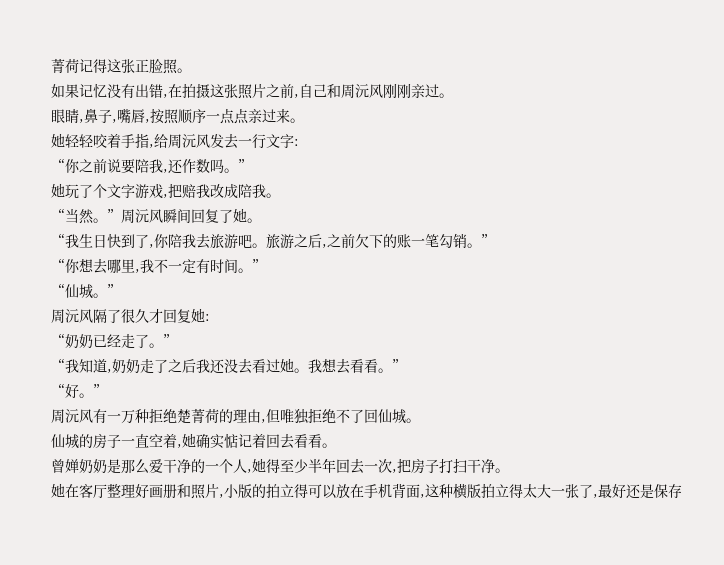菁荷记得这张正脸照。
如果记忆没有出错,在拍摄这张照片之前,自己和周沅风刚刚亲过。
眼睛,鼻子,嘴唇,按照顺序一点点亲过来。
她轻轻咬着手指,给周沅风发去一行文字:
“你之前说要陪我,还作数吗。”
她玩了个文字游戏,把赔我改成陪我。
“当然。”周沅风瞬间回复了她。
“我生日快到了,你陪我去旅游吧。旅游之后,之前欠下的账一笔勾销。”
“你想去哪里,我不一定有时间。”
“仙城。”
周沅风隔了很久才回复她:
“奶奶已经走了。”
“我知道,奶奶走了之后我还没去看过她。我想去看看。”
“好。”
周沅风有一万种拒绝楚菁荷的理由,但唯独拒绝不了回仙城。
仙城的房子一直空着,她确实惦记着回去看看。
曾婵奶奶是那么爱干净的一个人,她得至少半年回去一次,把房子打扫干净。
她在客厅整理好画册和照片,小版的拍立得可以放在手机背面,这种横版拍立得太大一张了,最好还是保存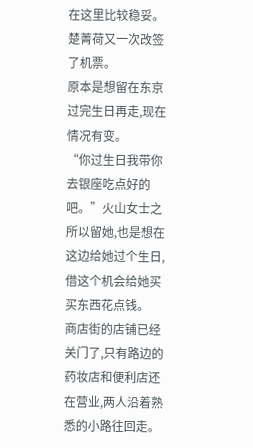在这里比较稳妥。
楚菁荷又一次改签了机票。
原本是想留在东京过完生日再走,现在情况有变。
“你过生日我带你去银座吃点好的吧。”火山女士之所以留她,也是想在这边给她过个生日,借这个机会给她买买东西花点钱。
商店街的店铺已经关门了,只有路边的药妆店和便利店还在营业,两人沿着熟悉的小路往回走。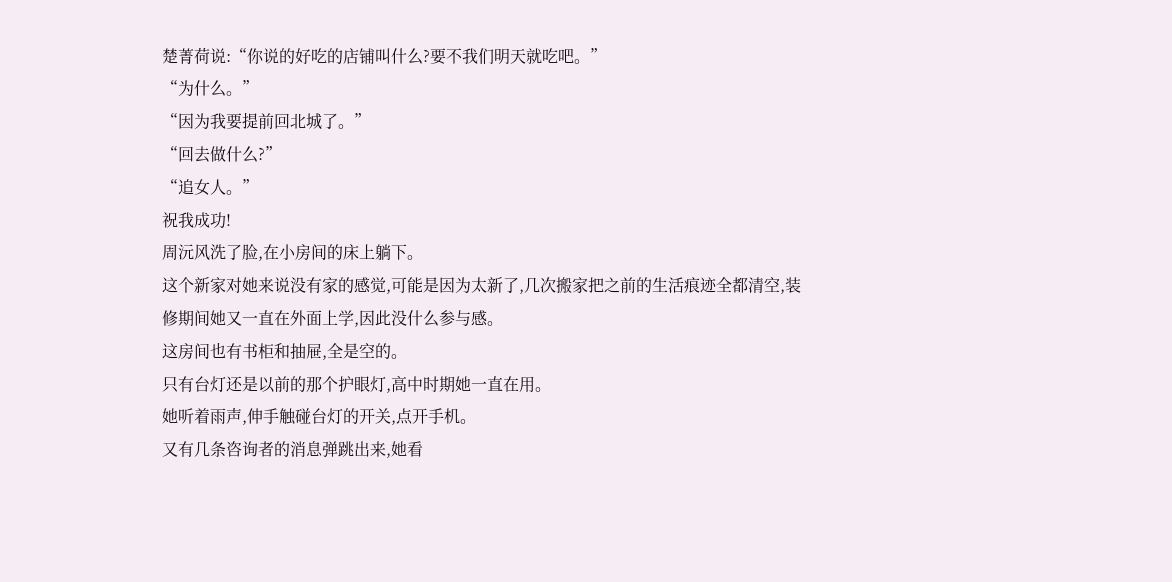楚菁荷说:“你说的好吃的店铺叫什么?要不我们明天就吃吧。”
“为什么。”
“因为我要提前回北城了。”
“回去做什么?”
“追女人。”
祝我成功!
周沅风洗了脸,在小房间的床上躺下。
这个新家对她来说没有家的感觉,可能是因为太新了,几次搬家把之前的生活痕迹全都清空,装修期间她又一直在外面上学,因此没什么参与感。
这房间也有书柜和抽屉,全是空的。
只有台灯还是以前的那个护眼灯,高中时期她一直在用。
她听着雨声,伸手触碰台灯的开关,点开手机。
又有几条咨询者的消息弹跳出来,她看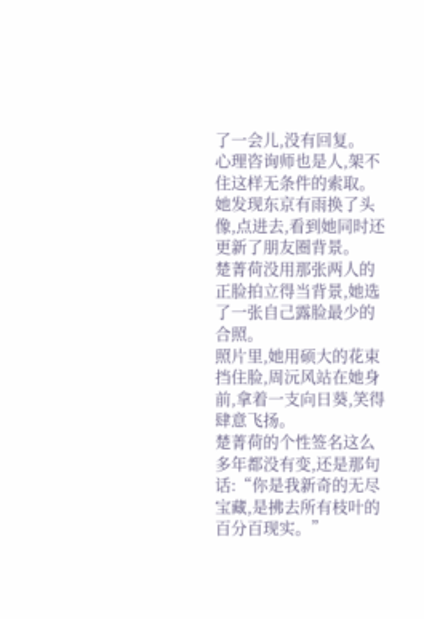了一会儿,没有回复。
心理咨询师也是人,架不住这样无条件的索取。
她发现东京有雨换了头像,点进去,看到她同时还更新了朋友圈背景。
楚菁荷没用那张两人的正脸拍立得当背景,她选了一张自己露脸最少的合照。
照片里,她用硕大的花束挡住脸,周沅风站在她身前,拿着一支向日葵,笑得肆意飞扬。
楚菁荷的个性签名这么多年都没有变,还是那句话:“你是我新奇的无尽宝藏,是拂去所有枝叶的百分百现实。”